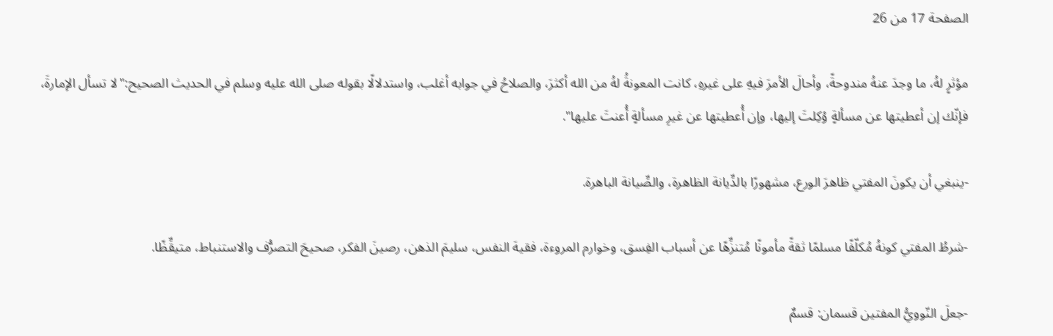الصفحة 17 من 26

مؤثرٍ لهُ، ما وجدَ عنهُ مندوحةً، وأحالَ الأمرَ فيهِ على غيرهِ، كانت المعونةُ لهُ من الله أكثرَ، والصلاحُ في جوابه أغلب، واستدلالًا بقوله صلى الله عليه وسلم في الحديث الصحيح:"لا تسأل الإمارةَ، فإنّك إن أعطيتها عن مسألةٍ وُكِلتَ إليها، وإن أُعطيتها عن غيرِ مسألةٍ أُعنتَ عليها".

-ينبغي أن يكونَ المفتي ظاهرَ الورع، مشهورًا بالدِّيانة الظاهرة، والصِّيانة الباهرة.

-شرطُ المفتي كونهُ مُكلّفًا مسلمًا ثقةً مأمونًا مُتنزِّهًا عن أسباب الفِسق، وخوارم المروءة، فقيهَ النفس، سليمَ الذهن، رصينَ الفكر، صحيحَ التصرُّف والاستنباط، متيقِّظًا.

-جعلَ النّوويُّ المفتين قسمان: قسمٌ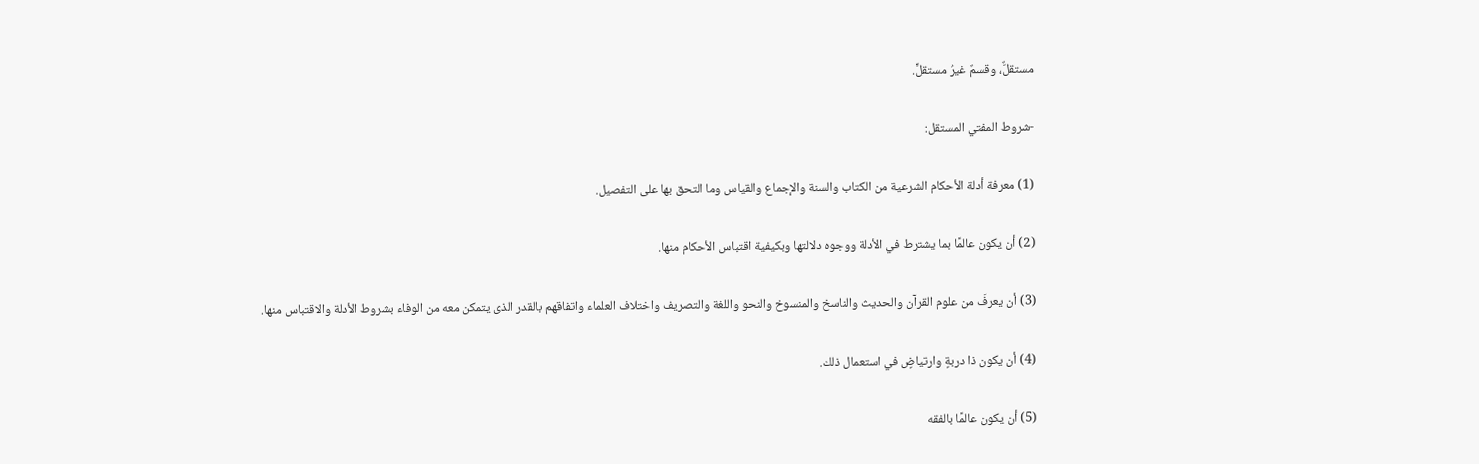مستقلٌّ، وقسمٌ غيرُ مستقلٍّ.

-شروط المفتي المستقل:

(1) معرفة أدلة الأحكام الشرعية من الكتاب والسنة والإجماع والقياس وما التحق بها على التفصيل.

(2) أن يكون عالمًا بما يشترط في الأدلة ووجوه دلالتها وبكيفية اقتباس الأحكام منها.

(3) أن يعرفَ من علوم القرآن والحديث والناسخ والمنسوخ والنحو واللغة والتصريف واختلاف العلماء واتفاقهم بالقدر الذى يتمكن معه من الوفاء بشروط الأدلة والاقتباس منها.

(4) أن يكون ذا دربةٍ وارتياضٍ في استعمال ذلك.

(5) أن يكون عالمًا بالفقه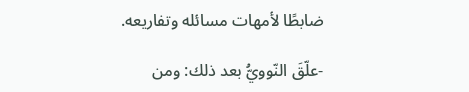ضابطًا لأمهات مسائله وتفاريعه.

-علّقَ النّوويُّ بعد ذلك: ومن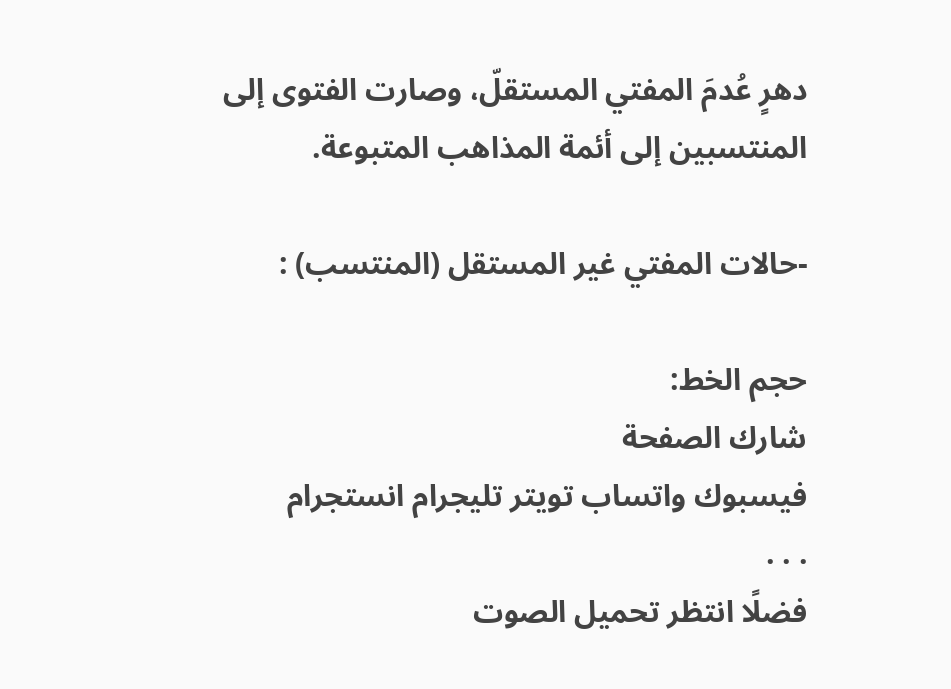دهرٍ عُدمَ المفتي المستقلّ، وصارت الفتوى إلى المنتسبين إلى أئمة المذاهب المتبوعة.

-حالات المفتي غير المستقل (المنتسب) :

حجم الخط:
شارك الصفحة
فيسبوك واتساب تويتر تليجرام انستجرام
. . .
فضلًا انتظر تحميل الصوت